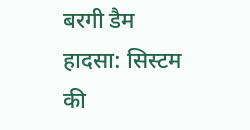बरगी डैम हादसा: सिस्टम की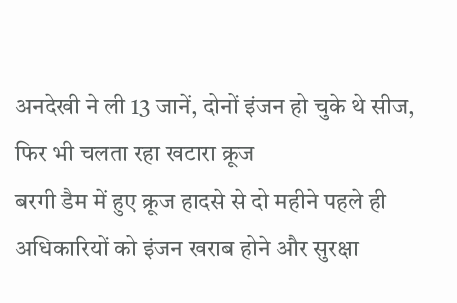अनदेखी ने ली 13 जानें, दोनों इंजन हो चुके थे सीज, फिर भी चलता रहा खटारा क्रूज
बरगी डैम में हुए क्रूज हादसे से दो महीने पहले ही अधिकारियों को इंजन खराब होने और सुरक्षा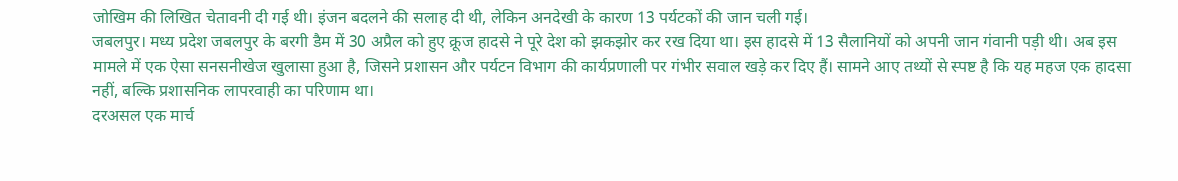जोखिम की लिखित चेतावनी दी गई थी। इंजन बदलने की सलाह दी थी, लेकिन अनदेखी के कारण 13 पर्यटकों की जान चली गई।
जबलपुर। मध्य प्रदेश जबलपुर के बरगी डैम में 30 अप्रैल को हुए क्रूज हादसे ने पूरे देश को झकझोर कर रख दिया था। इस हादसे में 13 सैलानियों को अपनी जान गंवानी पड़ी थी। अब इस मामले में एक ऐसा सनसनीखेज खुलासा हुआ है, जिसने प्रशासन और पर्यटन विभाग की कार्यप्रणाली पर गंभीर सवाल खड़े कर दिए हैं। सामने आए तथ्यों से स्पष्ट है कि यह महज एक हादसा नहीं, बल्कि प्रशासनिक लापरवाही का परिणाम था।
दरअसल एक मार्च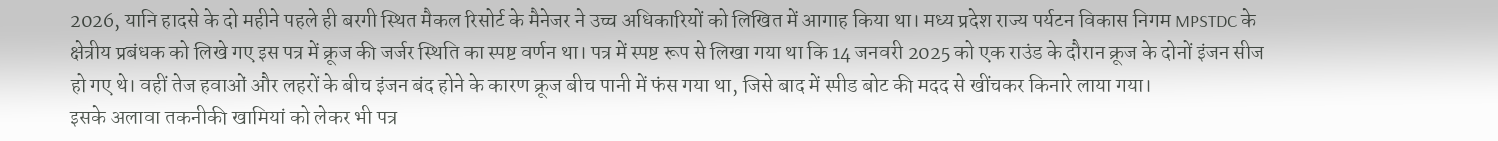2026, यानि हादसे के दो महीने पहले ही बरगी स्थित मैकल रिसोर्ट के मैनेजर ने उच्च अधिकारियों को लिखित में आगाह किया था। मध्य प्रदेश राज्य पर्यटन विकास निगम MPSTDC के क्षेत्रीय प्रबंधक को लिखे गए इस पत्र में क्रूज की जर्जर स्थिति का स्पष्ट वर्णन था। पत्र में स्पष्ट रूप से लिखा गया था कि 14 जनवरी 2025 को एक राउंड के दौरान क्रूज के दोनों इंजन सीज हो गए थे। वहीं तेज हवाओं और लहरों के बीच इंजन बंद होने के कारण क्रूज बीच पानी में फंस गया था, जिसे बाद में स्पीड बोट की मदद से खींचकर किनारे लाया गया।
इसके अलावा तकनीकी खामियां को लेकर भी पत्र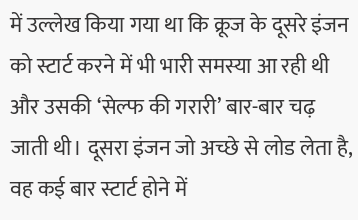में उल्लेख किया गया था कि क्रूज के दूसरे इंजन को स्टार्ट करने में भी भारी समस्या आ रही थी और उसकी ‘सेल्फ की गरारी’ बार-बार चढ़ जाती थी। दूसरा इंजन जो अच्छे से लोड लेता है, वह कई बार स्टार्ट होने में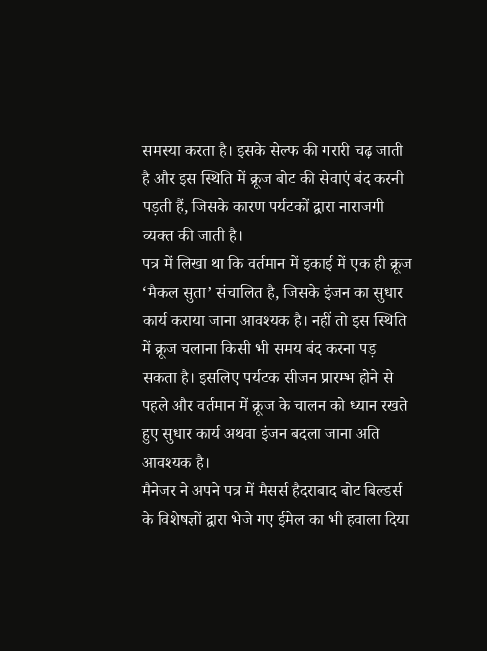समस्या करता है। इसके सेल्फ की गरारी चढ़ जाती है और इस स्थिति में क्रूज बोट की सेवाएं बंद करनी पड़ती हैं, जिसके कारण पर्यटकों द्वारा नाराजगी व्यक्त की जाती है।
पत्र में लिखा था कि वर्तमान में इकाई में एक ही क्रूज ‘मैकल सुता’ संचालित है, जिसके इंजन का सुधार कार्य कराया जाना आवश्यक है। नहीं तो इस स्थिति में क्रूज चलाना किसी भी समय बंद करना पड़ सकता है। इसलिए पर्यटक सीजन प्रारम्भ होने से पहले और वर्तमान में क्रूज के चालन को ध्यान रखते हुए सुधार कार्य अथवा इंजन बदला जाना अति आवश्यक है।
मैनेजर ने अपने पत्र में मैसर्स हैदराबाद बोट बिल्डर्स के विशेषज्ञों द्वारा भेजे गए ईमेल का भी हवाला दिया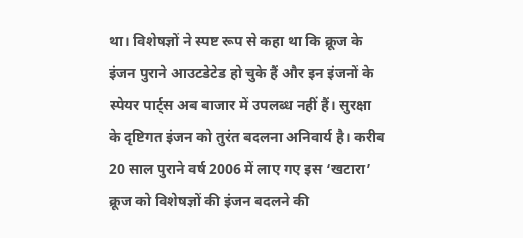था। विशेषज्ञों ने स्पष्ट रूप से कहा था कि क्रूज के इंजन पुराने आउटडेटेड हो चुके हैं और इन इंजनों के स्पेयर पार्ट्स अब बाजार में उपलब्ध नहीं हैं। सुरक्षा के दृष्टिगत इंजन को तुरंत बदलना अनिवार्य है। करीब 20 साल पुराने वर्ष 2006 में लाए गए इस ‘खटारा’ क्रूज को विशेषज्ञों की इंजन बदलने की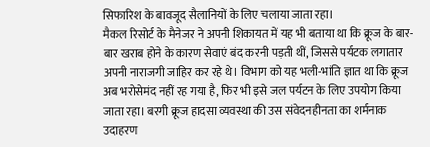सिफारिश के बावजूद सैलानियों के लिए चलाया जाता रहा।
मैकल रिसोर्ट के मैनेजर ने अपनी शिकायत में यह भी बताया था कि क्रूज के बार-बार खराब होने के कारण सेवाएं बंद करनी पड़ती थीं, जिससे पर्यटक लगातार अपनी नाराजगी जाहिर कर रहे थे। विभाग को यह भली-भांति ज्ञात था कि क्रूज अब भरोसेमंद नहीं रह गया है, फिर भी इसे जल पर्यटन के लिए उपयोग किया जाता रहा। बरगी क्रूज हादसा व्यवस्था की उस संवेदनहीनता का शर्मनाक उदाहरण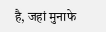है, जहां मुनाफे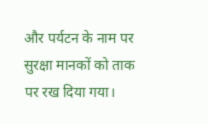और पर्यटन के नाम पर सुरक्षा मानकों को ताक पर रख दिया गया।